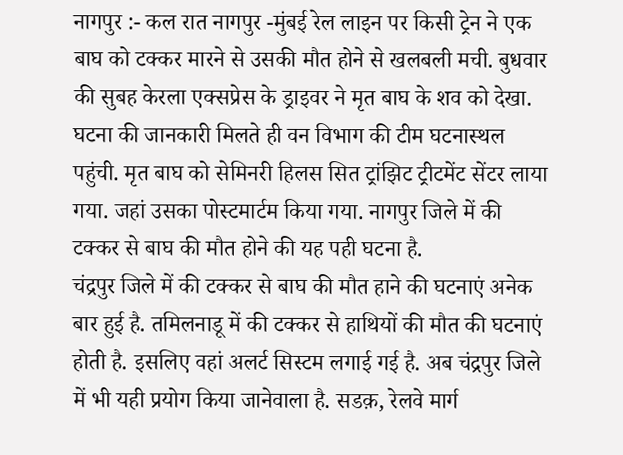नागपुर :- कल रात नागपुर -मुंबई रेल लाइन पर किसी ट्रेन ने एक बाघ को टक्कर मारने से उसकी मौत होने से खलबली मची. बुधवार की सुबह केरला एक्सप्रेस के ड्राइवर ने मृत बाघ के शव को देखा. घटना की जानकारी मिलते ही वन विभाग की टीम घटनास्थल पहुंची. मृत बाघ को सेमिनरी हिलस सित ट्रांझिट ट्रीटमेंट सेंटर लाया गया. जहां उसका पोस्टमार्टम किया गया. नागपुर जिले में की टक्कर से बाघ की मौत होने की यह पही घटना है.
चंद्रपुर जिले में की टक्कर से बाघ की मौत हाने की घटनाएं अनेक बार हुई है. तमिलनाडू में की टक्कर से हाथियों की मौत की घटनाएं होती है. इसलिए वहां अलर्ट सिस्टम लगाई गई है. अब चंद्रपुर जिले में भी यही प्रयोग किया जानेवाला है. सडक़, रेलवे मार्ग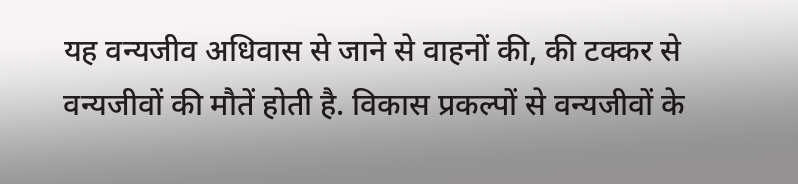यह वन्यजीव अधिवास से जाने से वाहनों की, की टक्कर से वन्यजीवों की मौतें होती है. विकास प्रकल्पों से वन्यजीवों के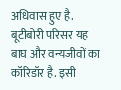अधिवास हुए है. बूटीबोरी परिसर यह बाघ और वन्यजीवों का कॉरिडॉर है. इसी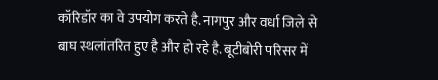कॉरिडॉर का वे उपयोग करते है. नागपुर और वर्धा जिले से बाघ स्थलांतरित हुए है और हो रहे है. बूटीबोरी परिसर में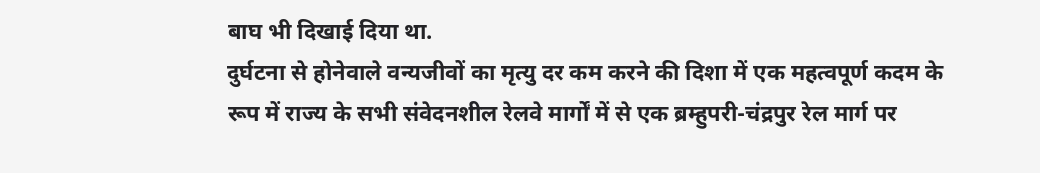बाघ भी दिखाई दिया था.
दुर्घटना से होनेवाले वन्यजीवों का मृत्यु दर कम करने की दिशा में एक महत्वपूर्ण कदम के रूप में राज्य के सभी संवेदनशील रेलवे मार्गों में से एक ब्रम्हुपरी-चंद्रपुर रेल मार्ग पर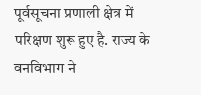पूर्वसूचना प्रणाली क्षेत्र में परिक्षण शुरू हुए है. राज्य के वनविभाग ने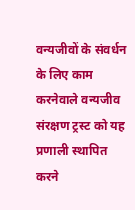वन्यजीवों के संवर्धन के लिए काम करनेवाले वन्यजीव संरक्षण ट्रस्ट को यह प्रणाली स्थापित करने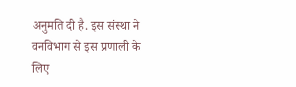अनुमति दी है. इस संस्था ने वनविभाग से इस प्रणाली के लिए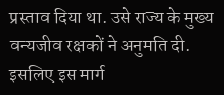प्रस्ताव दिया था. उसे राज्य के मुख्य वन्यजीव रक्षकों ने अनुमति दी. इसलिए इस मार्ग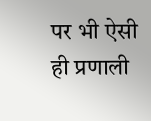पर भी ऐसी ही प्रणाली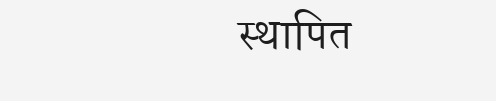स्थापित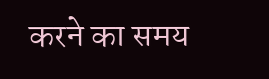करने का समय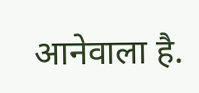आनेवाला है.